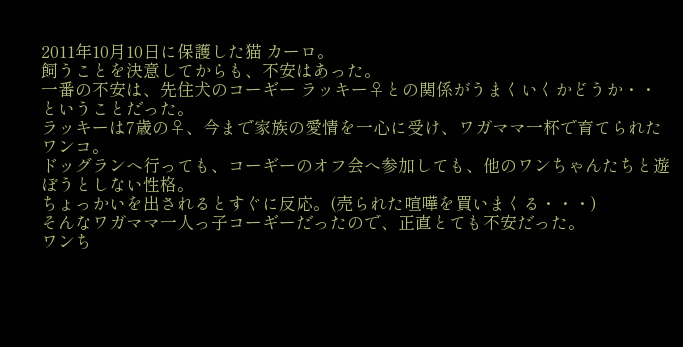2011年10月10日に保護した猫 カーロ。
飼うことを決意してからも、不安はあった。
一番の不安は、先住犬のコーギー ラッキー♀との関係がうまくいくかどうか・・ということだった。
ラッキーは7歳の♀、今まで家族の愛情を一心に受け、ワガママ一杯で育てられたワンコ。
ドッグランへ行っても、コーギーのオフ会へ参加しても、他のワンちゃんたちと遊ぼうとしない性格。
ちょっかいを出されるとすぐに反応。(売られた喧嘩を買いまくる・・・)
そんなワガママ一人っ子コーギーだったので、正直とても不安だった。
ワンち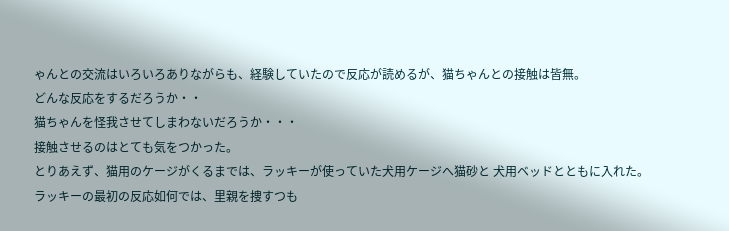ゃんとの交流はいろいろありながらも、経験していたので反応が読めるが、猫ちゃんとの接触は皆無。
どんな反応をするだろうか・・
猫ちゃんを怪我させてしまわないだろうか・・・
接触させるのはとても気をつかった。
とりあえず、猫用のケージがくるまでは、ラッキーが使っていた犬用ケージへ猫砂と 犬用ベッドとともに入れた。
ラッキーの最初の反応如何では、里親を捜すつも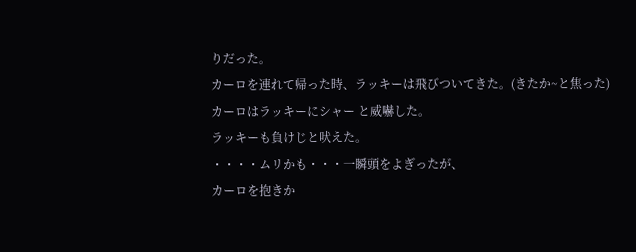りだった。
カーロを連れて帰った時、ラッキーは飛びついてきた。(きたか~と焦った)
カーロはラッキーにシャー と威嚇した。
ラッキーも負けじと吠えた。
・・・・ムリかも・・・一瞬頭をよぎったが、
カーロを抱きか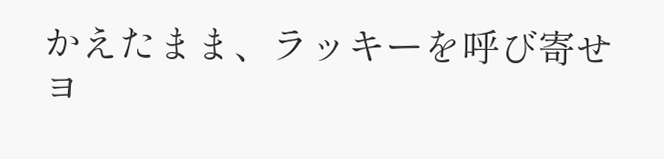かえたまま、ラッキーを呼び寄せ
ヨ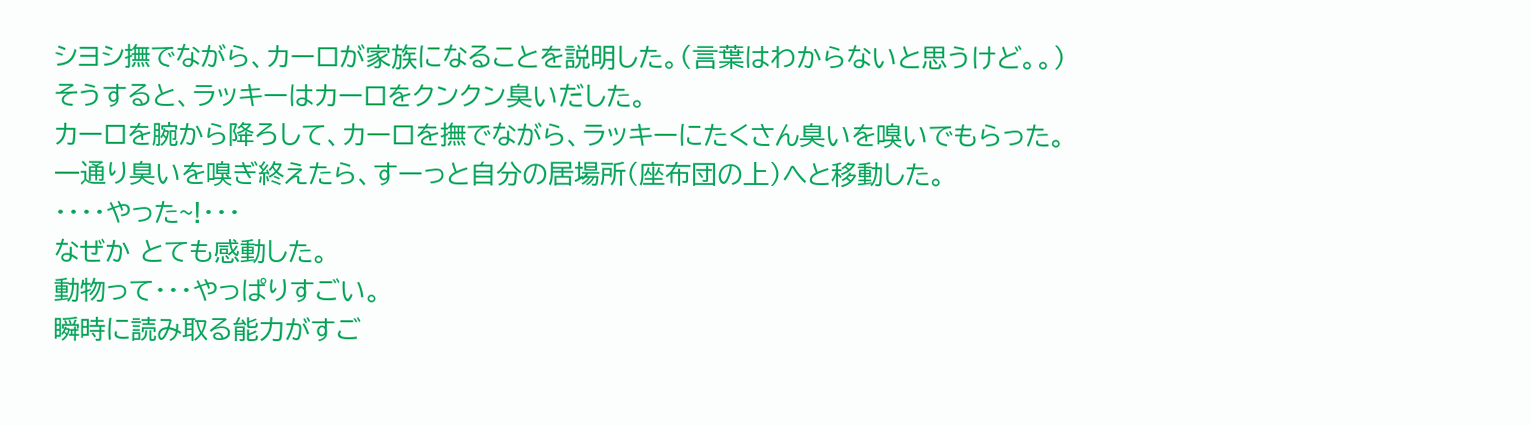シヨシ撫でながら、カーロが家族になることを説明した。(言葉はわからないと思うけど。。)
そうすると、ラッキーはカーロをクンクン臭いだした。
カーロを腕から降ろして、カーロを撫でながら、ラッキーにたくさん臭いを嗅いでもらった。
一通り臭いを嗅ぎ終えたら、すーっと自分の居場所(座布団の上)へと移動した。
・・・・やった~!・・・
なぜか とても感動した。
動物って・・・やっぱりすごい。
瞬時に読み取る能力がすご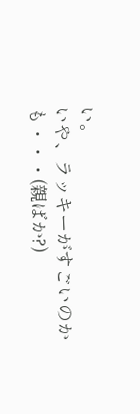い。
いや、ラッキーがすごいのかも・・・(親ばか?)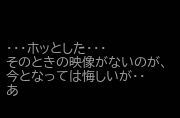・・・ホッとした・・・
そのときの映像がないのが、今となっては悔しいが・・
あ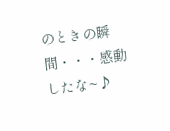のときの瞬間・・・感動したな~♪